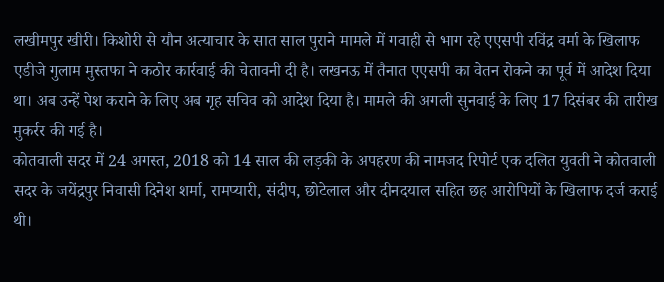लखीमपुर खीरी। किशोरी से यौन अत्याचार के सात साल पुराने मामले में गवाही से भाग रहे एएसपी रविंद्र वर्मा के खिलाफ एडीजे गुलाम मुस्तफा ने कठोर कार्रवाई की चेतावनी दी है। लखनऊ में तैनात एएसपी का वेतन रोकने का पूर्व में आदेश दिया था। अब उन्हें पेश कराने के लिए अब गृह सचिव को आदेश दिया है। मामले की अगली सुनवाई के लिए 17 दिसंबर की तारीख मुकर्रर की गई है।
कोतवाली सदर में 24 अगस्त, 2018 को 14 साल की लड़की के अपहरण की नामजद रिपोर्ट एक दलित युवती ने कोतवाली सदर के जयेंद्रपुर निवासी दिनेश शर्मा, रामप्यारी, संदीप, छोटेलाल और दीनदयाल सहित छह आरोपियों के खिलाफ दर्ज कराई थी।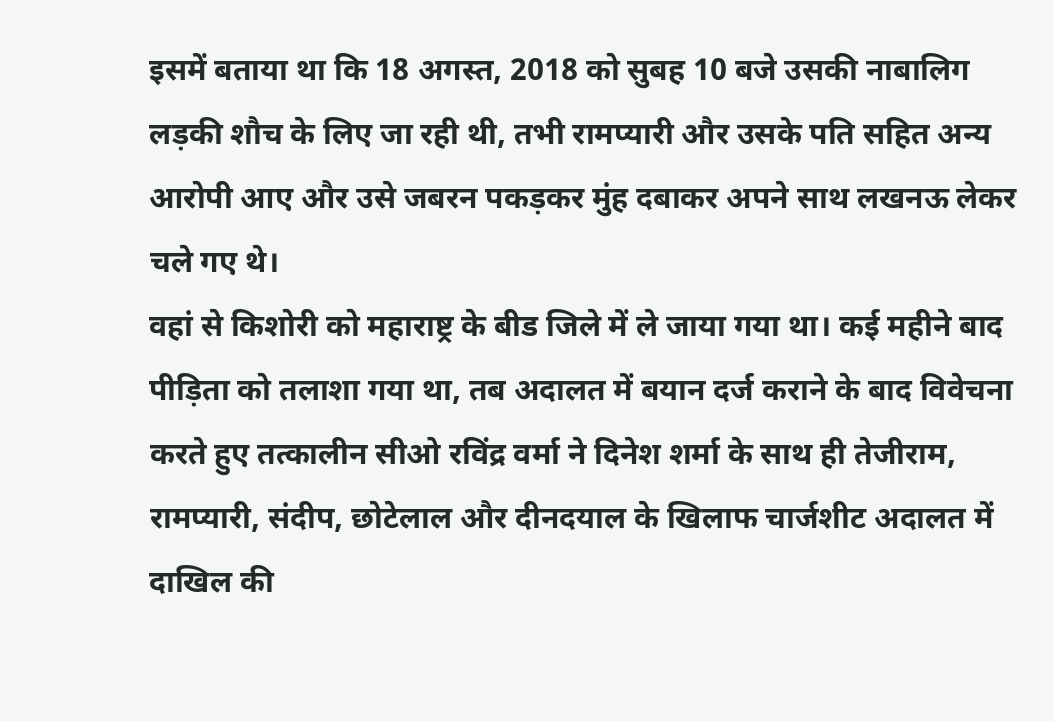इसमें बताया था कि 18 अगस्त, 2018 को सुबह 10 बजे उसकी नाबालिग लड़की शौच के लिए जा रही थी, तभी रामप्यारी और उसके पति सहित अन्य आरोपी आए और उसे जबरन पकड़कर मुंह दबाकर अपने साथ लखनऊ लेकर चले गए थे।
वहां से किशोरी को महाराष्ट्र के बीड जिले में ले जाया गया था। कई महीने बाद पीड़िता को तलाशा गया था, तब अदालत में बयान दर्ज कराने के बाद विवेचना करते हुए तत्कालीन सीओ रविंद्र वर्मा ने दिनेश शर्मा के साथ ही तेजीराम, रामप्यारी, संदीप, छोटेलाल और दीनदयाल के खिलाफ चार्जशीट अदालत में दाखिल की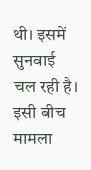थी। इसमें सुनवाई चल रही है। इसी बीच मामला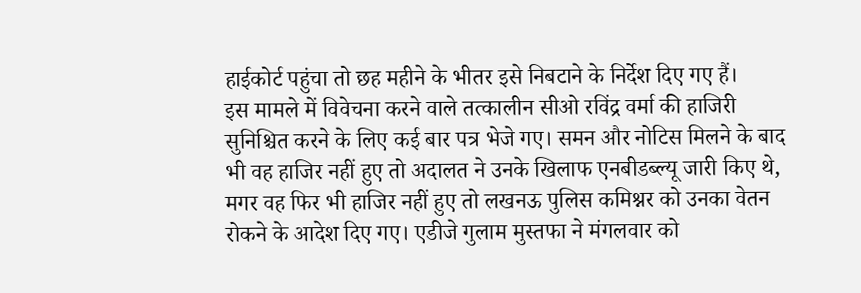हाईकोर्ट पहुंचा तो छह महीने के भीतर इसे निबटाने के निर्देश दिए गए हैं।
इस मामले में विवेचना करने वाले तत्कालीन सीओ रविंद्र वर्मा की हाजिरी सुनिश्चित करने के लिए कई बार पत्र भेजे गए। समन और नोटिस मिलने के बाद भी वह हाजिर नहीं हुए तो अदालत ने उनके खिलाफ एनबीडब्ल्यू जारी किए थे, मगर वह फिर भी हाजिर नहीं हुए तो लखनऊ पुलिस कमिश्नर को उनका वेतन रोकने के आदेश दिए गए। एडीजे गुलाम मुस्तफा ने मंगलवार को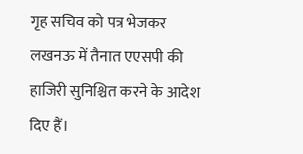गृह सचिव को पत्र भेजकर लखनऊ में तैनात एएसपी की हाजिरी सुनिश्चित करने के आदेश दिए हैं।